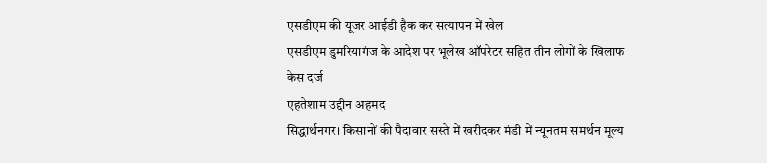एसडीएम की यूजर आईडी हैक कर सत्यापन में खेल
एसडीएम डुमरियागंज के आदेश पर भूलेख ऑपरेटर सहित तीन लोगों के खिलाफ केस दर्ज
एहतेशाम उद्दीन अहमद
सिद्धार्थनगर। किसानों की पैदावार सस्ते में खरीदकर मंडी में न्यूनतम समर्थन मूल्य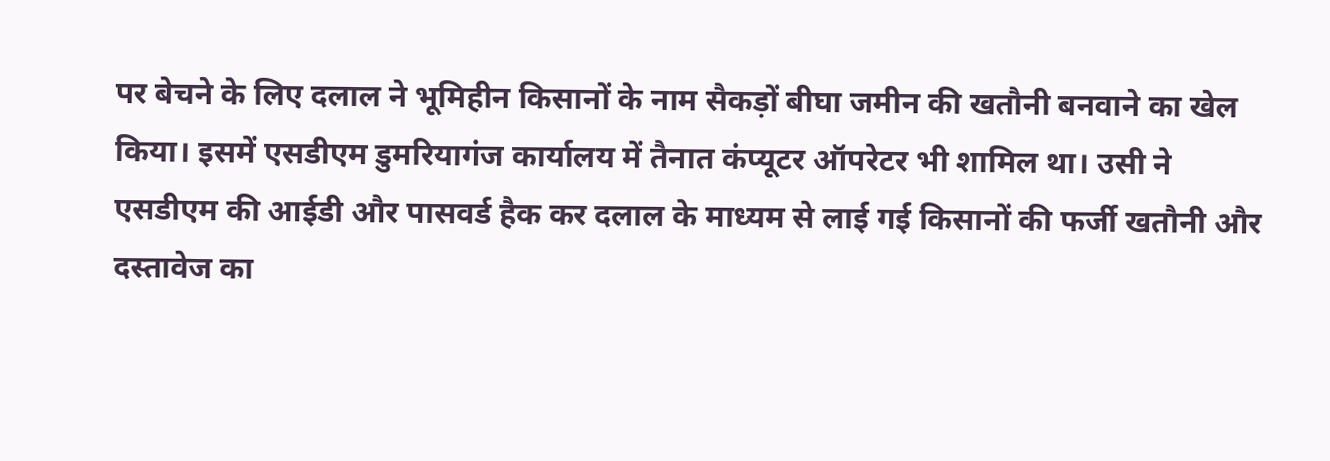पर बेचने के लिए दलाल ने भूमिहीन किसानों के नाम सैकड़ों बीघा जमीन की खतौनी बनवाने का खेल किया। इसमें एसडीएम डुमरियागंज कार्यालय में तैनात कंप्यूटर ऑपरेटर भी शामिल था। उसी ने एसडीएम की आईडी और पासवर्ड हैक कर दलाल के माध्यम से लाई गई किसानों की फर्जी खतौनी और दस्तावेज का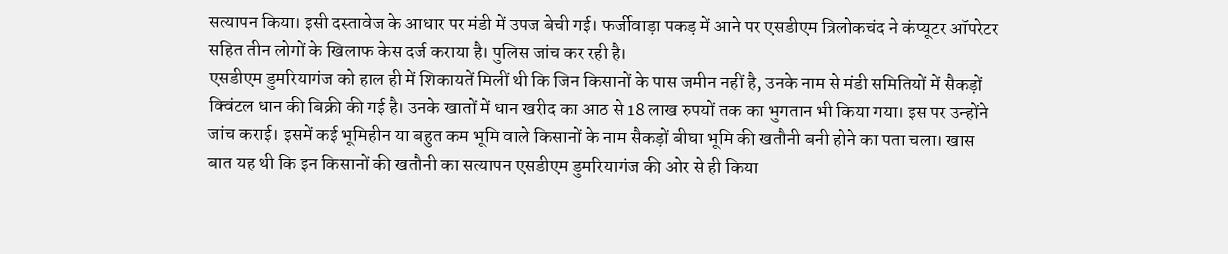सत्यापन किया। इसी दस्तावेज के आधार पर मंडी में उपज बेची गई। फर्जीवाड़ा पकड़ में आने पर एसडीएम त्रिलोकचंद ने कंप्यूटर ऑपरेटर सहित तीन लोगों के खिलाफ केस दर्ज कराया है। पुलिस जांच कर रही है।
एसडीएम डुमरियागंज को हाल ही में शिकायतें मिलीं थी कि जिन किसानों के पास जमीन नहीं है, उनके नाम से मंडी समितियों में सैकड़ों क्विंटल धान की बिक्री की गई है। उनके खातों में धान खरीद का आठ से 18 लाख रुपयों तक का भुगतान भी किया गया। इस पर उन्होंने जांच कराई। इसमें कई भूमिहीन या बहुत कम भूमि वाले किसानों के नाम सैकड़ों बीघा भूमि की खतौनी बनी होने का पता चला। खास बात यह थी कि इन किसानों की खतौनी का सत्यापन एसडीएम डुमरियागंज की ओर से ही किया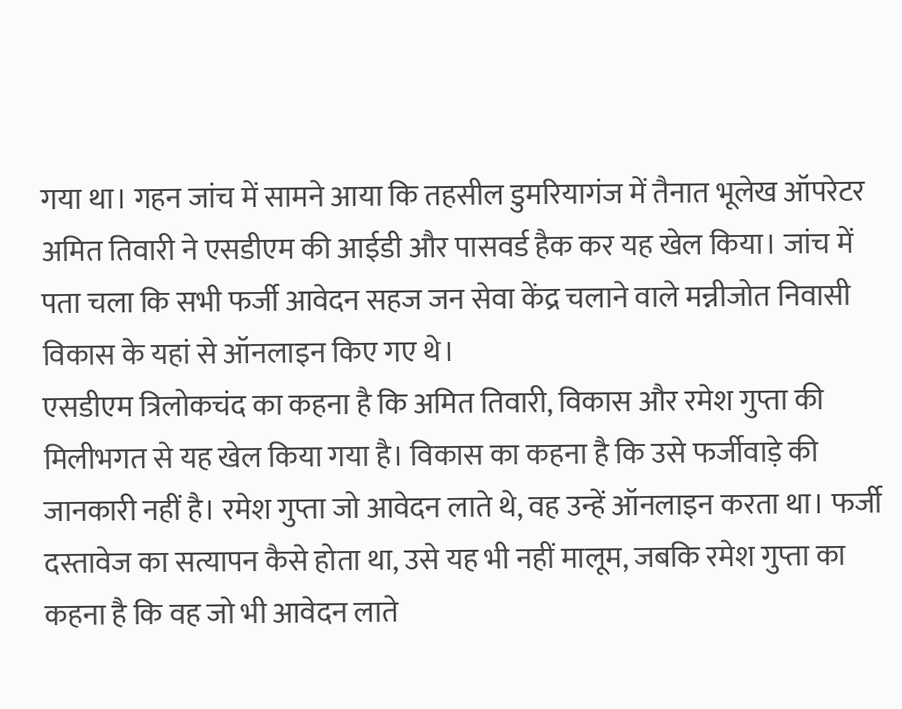गया था। गहन जांच में सामने आया कि तहसील डुमरियागंज में तैनात भूलेख ऑपरेटर अमित तिवारी ने एसडीएम की आईडी और पासवर्ड हैक कर यह खेल किया। जांच में पता चला कि सभी फर्जी आवेदन सहज जन सेवा केंद्र चलाने वाले मन्नीजोत निवासी विकास के यहां से ऑनलाइन किए गए थे।
एसडीएम त्रिलोकचंद का कहना है कि अमित तिवारी, विकास और रमेश गुप्ता की मिलीभगत से यह खेल किया गया है। विकास का कहना है कि उसे फर्जीवाड़े की जानकारी नहीं है। रमेश गुप्ता जो आवेदन लाते थे, वह उन्हें ऑनलाइन करता था। फर्जी दस्तावेज का सत्यापन कैसे होता था, उसे यह भी नहीं मालूम, जबकि रमेश गुप्ता का कहना है कि वह जो भी आवेदन लाते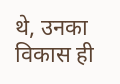थे, उनका विकास ही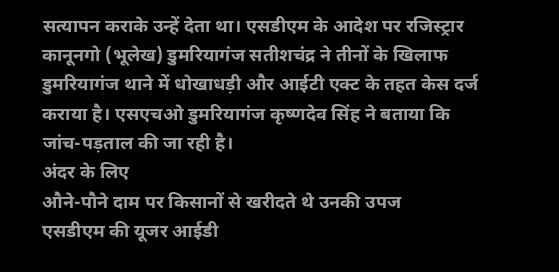सत्यापन कराके उन्हें देता था। एसडीएम के आदेश पर रजिस्ट्रार कानूनगो (भूलेख) डुमरियागंज सतीशचंद्र ने तीनों के खिलाफ डुमरियागंज थाने में धोखाधड़ी और आईटी एक्ट के तहत केस दर्ज कराया है। एसएचओ डुमरियागंज कृष्णदेव सिंह ने बताया कि जांच-पड़ताल की जा रही है।
अंदर के लिए
औने-पौने दाम पर किसानों से खरीदते थे उनकी उपज
एसडीएम की यूजर आईडी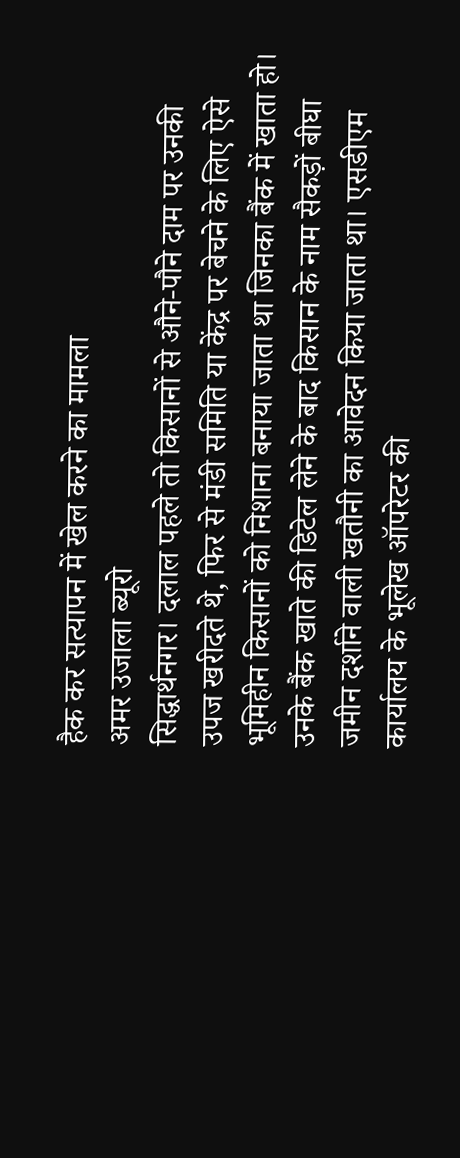हैक कर सत्यापन में खेल करने का मामला
अमर उजाला ब्यूरो
सिद्धार्थनगर। दलाल पहले तो किसानों से औने-पौने दाम पर उनकी उपज खरीदते थे, फिर से मंडी समिति या केंद्र पर बेचने के लिए ऐसे भूमिहीन किसानों को निशाना बनाया जाता था जिनका बैंक में खाता हो। उनके बैंक खाते की डिटेल लेने के बाद किसान के नाम सैकड़ों बीघा जमीन दर्शाने वाली खतौनी का आवेदन किया जाता था। एसडीएम कार्यालय के भूलेख ऑपरेटर की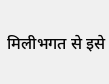मिलीभगत से इसे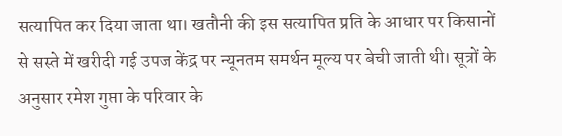सत्यापित कर दिया जाता था। खतौनी की इस सत्यापित प्रति के आधार पर किसानों से सस्ते में खरीदी गई उपज केंद्र पर न्यूनतम समर्थन मूल्य पर बेची जाती थी। सूत्रों के अनुसार रमेश गुप्ता के परिवार के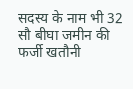सदस्य के नाम भी 32 सौ बीघा जमीन की फर्जी खतौनी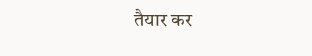तैयार कर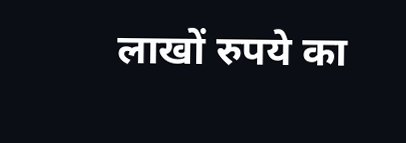लाखों रुपये का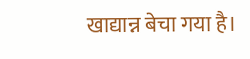खाद्यान्न बेचा गया है।